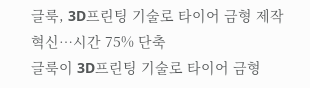글룩, 3D프린팅 기술로 타이어 금형 제작 혁신…시간 75% 단축
글룩이 3D프린팅 기술로 타이어 금형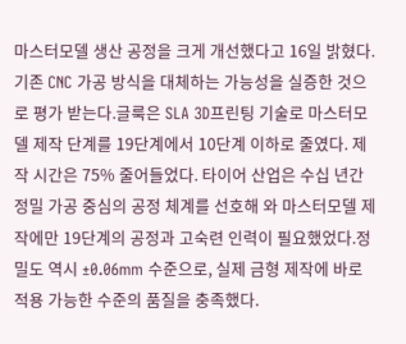마스터모델 생산 공정을 크게 개선했다고 16일 밝혔다. 기존 CNC 가공 방식을 대체하는 가능성을 실증한 것으로 평가 받는다.글룩은 SLA 3D프린팅 기술로 마스터모델 제작 단계를 19단계에서 10단계 이하로 줄였다. 제작 시간은 75% 줄어들었다. 타이어 산업은 수십 년간 정밀 가공 중심의 공정 체계를 선호해 와 마스터모델 제작에만 19단계의 공정과 고숙련 인력이 필요했었다.정밀도 역시 ±0.06mm 수준으로, 실제 금형 제작에 바로 적용 가능한 수준의 품질을 충족했다.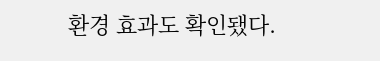환경 효과도 확인됐다.